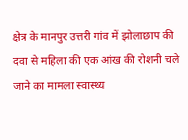क्षेत्र के मानपुर उत्तरी गांव में झोलाछाप की दवा से महिला की एक आंख की रोशनी चले जाने का मामला स्वास्थ्य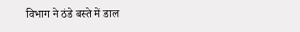विभाग ने ठंडे बस्ते में डाल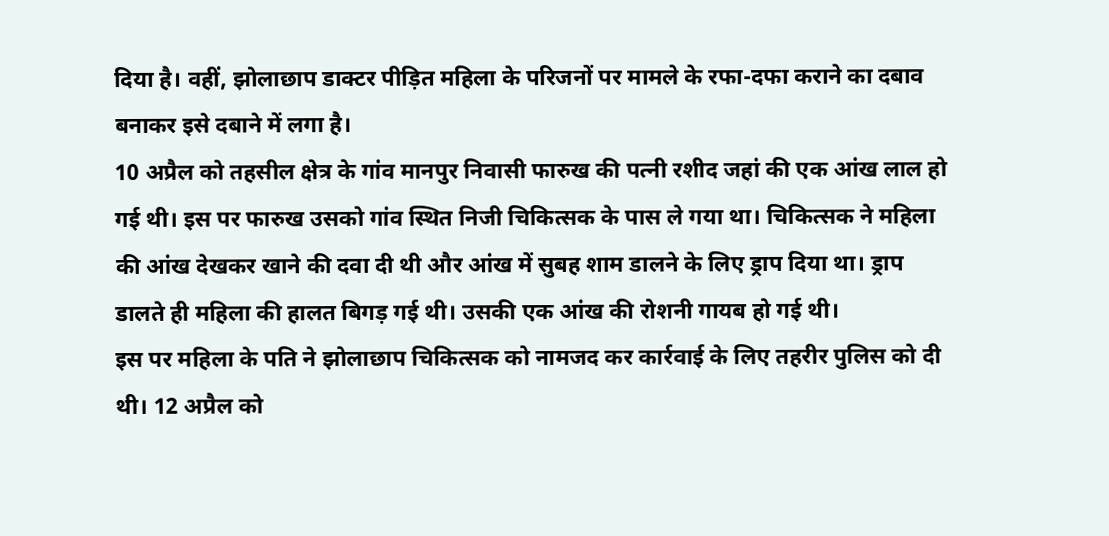दिया है। वहीं, झोलाछाप डाक्टर पीड़ित महिला के परिजनों पर मामले के रफा-दफा कराने का दबाव बनाकर इसे दबाने में लगा है।
10 अप्रैल को तहसील क्षेत्र के गांव मानपुर निवासी फारुख की पत्नी रशीद जहां की एक आंख लाल हो गई थी। इस पर फारुख उसको गांव स्थित निजी चिकित्सक के पास ले गया था। चिकित्सक ने महिला की आंख देखकर खाने की दवा दी थी और आंख में सुबह शाम डालने के लिए ड्राप दिया था। ड्राप डालते ही महिला की हालत बिगड़ गई थी। उसकी एक आंख की रोशनी गायब हो गई थी।
इस पर महिला के पति ने झोलाछाप चिकित्सक को नामजद कर कार्रवाई के लिए तहरीर पुलिस को दी थी। 12 अप्रैल को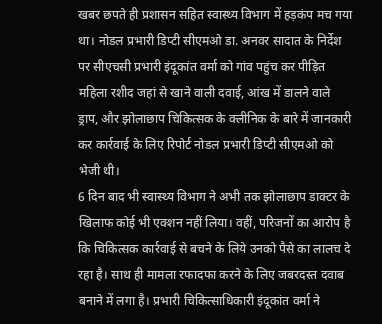खबर छपते ही प्रशासन सहित स्वास्थ्य विभाग में हड़कंप मच गया था। नोडल प्रभारी डिप्टी सीएमओ डा. अनवर सादात के निर्देश पर सीएचसी प्रभारी इंदूकांत वर्मा को गांव पहुंच कर पीड़ित महिला रशीद जहां से खाने वाली दवाई, आंख में डालने वाले ड्राप, और झोलाछाप चिकित्सक के क्लीनिक के बारे में जानकारी कर कार्रवाई के लिए रिपोर्ट नोडल प्रभारी डिप्टी सीएमओ को भेजी थी।
6 दिन बाद भी स्वास्थ्य विभाग ने अभी तक झोलाछाप डाक्टर के खिलाफ कोई भी एक्शन नहीं लिया। वहीं, परिजनों का आरोप है कि चिकित्सक कार्रवाई से बचने के लिये उनको पैसे का लालच दे रहा है। साथ ही मामला रफादफा करने के लिए जबरदस्त दवाब बनाने में लगा है। प्रभारी चिकित्साधिकारी इंदूकांत वर्मा ने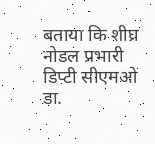बताया कि शीघ्र नोडल प्रभारी डिप्टी सीएमओ डा.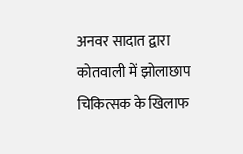अनवर सादात द्वारा कोतवाली में झोलाछाप चिकित्सक के खिलाफ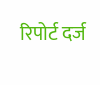रिपोर्ट दर्ज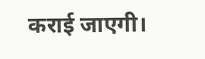कराई जाएगी।